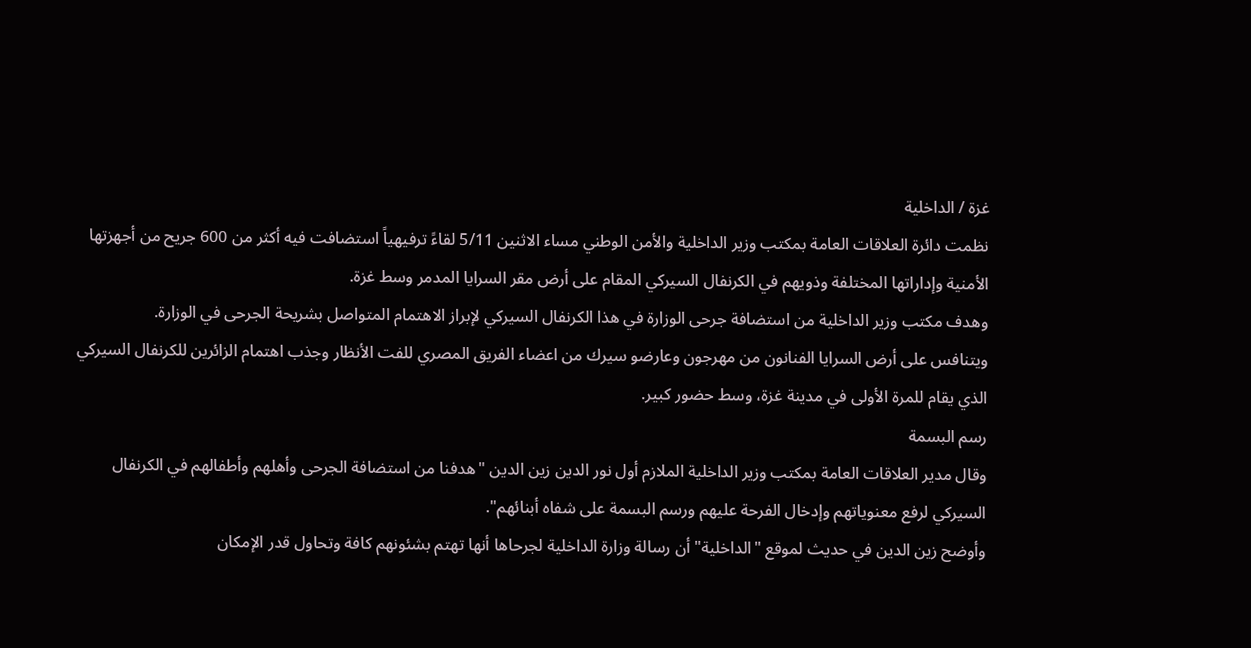غزة / الداخلية
نظمت دائرة العلاقات العامة بمكتب وزير الداخلية والأمن الوطني مساء الاثنين 5/11 لقاءً ترفيهياً استضافت فيه أكثر من 600 جريح من أجهزتها الأمنية وإداراتها المختلفة وذويهم في الكرنفال السيركي المقام على أرض مقر السرايا المدمر وسط غزة.
وهدف مكتب وزير الداخلية من استضافة جرحى الوزارة في هذا الكرنفال السيركي لإبراز الاهتمام المتواصل بشريحة الجرحى في الوزارة.
ويتنافس على أرض السرايا الفنانون من مهرجون وعارضو سيرك من اعضاء الفريق المصري للفت الأنظار وجذب اهتمام الزائرين للكرنفال السيركي الذي يقام للمرة الأولى في مدينة غزة، وسط حضور كبير.
رسم البسمة
وقال مدير العلاقات العامة بمكتب وزير الداخلية الملازم أول نور الدين زين الدين "هدفنا من استضافة الجرحى وأهلهم وأطفالهم في الكرنفال السيركي لرفع معنوياتهم وإدخال الفرحة عليهم ورسم البسمة على شفاه أبنائهم".
وأوضح زين الدين في حديث لموقع "الداخلية" أن رسالة وزارة الداخلية لجرحاها أنها تهتم بشئونهم كافة وتحاول قدر الإمكان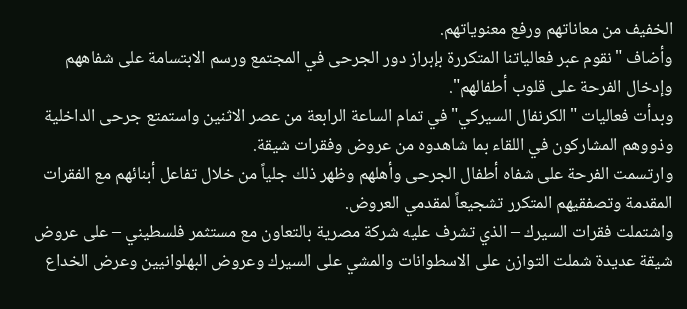الخفيف من معاناتهم ورفع معنوياتهم.
وأضاف "نقوم عبر فعالياتنا المتكررة بإبراز دور الجرحى في المجتمع ورسم الابتسامة على شفاههم وإدخال الفرحة على قلوب أطفالهم".
وبدأت فعاليات "الكرنفال السيركي" في تمام الساعة الرابعة من عصر الاثنين واستمتع جرحى الداخلية وذووهم المشاركون في اللقاء بما شاهدوه من عروض وفقرات شيقة.
وارتسمت الفرحة على شفاه أطفال الجرحى وأهلهم وظهر ذلك جلياً من خلال تفاعل أبنائهم مع الفقرات المقدمة وتصفقيهم المتكرر تشجيعاً لمقدمي العروض.
واشتملت فقرات السيرك – الذي تشرف عليه شركة مصرية بالتعاون مع مستثمر فلسطيني – على عروض شيقة عديدة شملت التوازن على الاسطوانات والمشي على السيرك وعروض البهلوانيين وعرض الخداع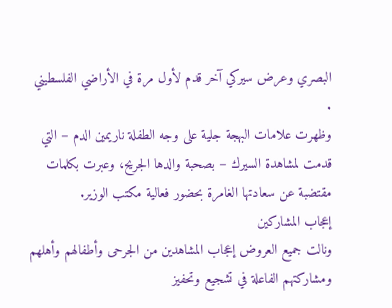البصري وعرض سيركي آخر قدم لأول مرة في الأراضي الفلسطيني .
وظهرت علامات البهجة جلية على وجه الطفلة ناريمين الدم – التي قدمت لمشاهدة السيرك – بصحبة والدها الجريح، وعبرت بكلمات مقتضبة عن سعادتها الغامرة بحضور فعالية مكتب الوزير.
إعجاب المشاركين
ونالت جميع العروض إعجاب المشاهدين من الجرحى وأطفالهم وأهلهم ومشاركتهم الفاعلة في تشجيع وتحفيز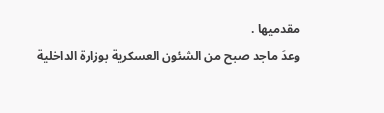مقدميها .
وعدَ ماجد صبح من الشئون العسكرية بوزارة الداخلية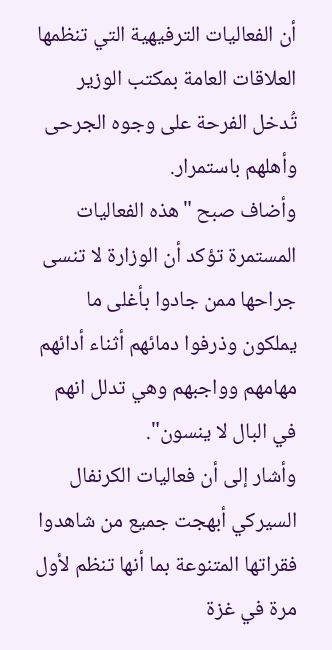أن الفعاليات الترفيهية التي تنظمها العلاقات العامة بمكتب الوزير تُدخل الفرحة على وجوه الجرحى وأهلهم باستمرار.
وأضاف صبح "هذه الفعاليات المستمرة تؤكد أن الوزارة لا تنسى جراحها ممن جادوا بأغلى ما يملكون وذرفوا دمائهم أثناء أدائهم مهامهم وواجبهم وهي تدلل انهم في البال لا ينسون".
وأشار إلى أن فعاليات الكرنفال السيركي أبهجت جميع من شاهدوا فقراتها المتنوعة بما أنها تنظم لأول مرة في غزة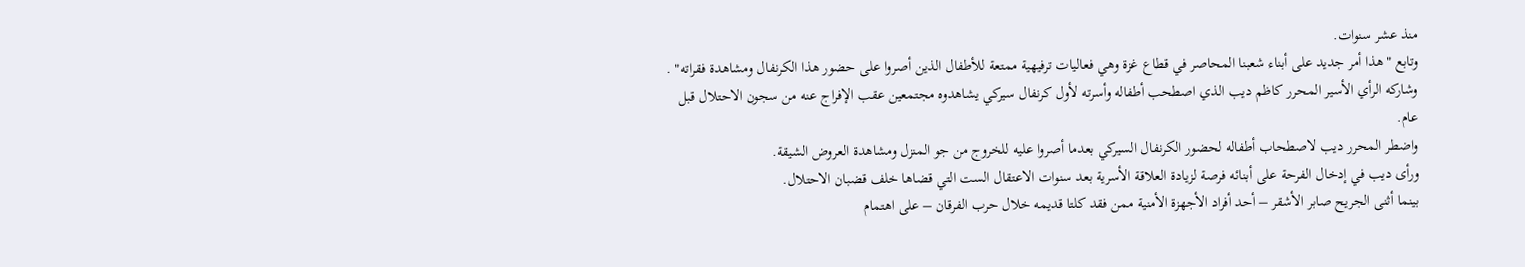منذ عشر سنوات.
وتابع "هذا أمر جديد على أبناء شعبنا المحاصر في قطاع غزة وهي فعاليات ترفيهية ممتعة للأطفال الذين أصروا على حضور هذا الكرنفال ومشاهدة فقراته" .
وشاركه الرأي الأسير المحرر كاظم ديب الذي اصطحب أطفاله وأسرته لأول كرنفال سيركي يشاهدوه مجتمعين عقب الإفراج عنه من سجون الاحتلال قبل عام.
واضطر المحرر ديب لاصطحاب أطفاله لحضور الكرنفال السيركي بعدما أصروا عليه للخروج من جو المنزل ومشاهدة العروض الشيقة.
ورأى ديب في إدخال الفرحة على أبنائه فرصة لزيادة العلاقة الأسرية بعد سنوات الاعتقال الست التي قضاها خلف قضبان الاحتلال.
بينما أثنى الجريح صابر الأشقر – أحد أفراد الأجهزة الأمنية ممن فقد كلتا قديمه خلال حرب الفرقان – على اهتمام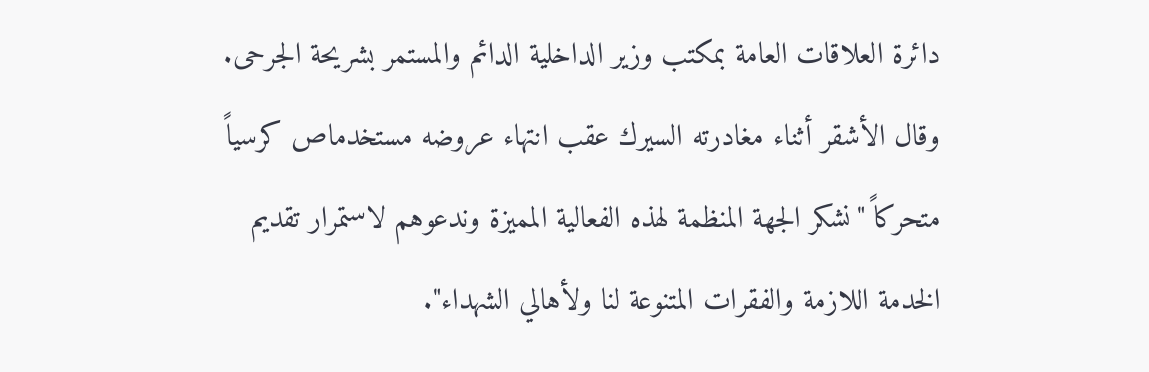دائرة العلاقات العامة بمكتب وزير الداخلية الدائم والمستمر بشريحة الجرحى.
وقال الأشقر أثناء مغادرته السيرك عقب انتهاء عروضه مستخدماص كرسياً متحركاً "نشكر الجهة المنظمة لهذه الفعالية المميزة وندعوهم لاستمرار تقديم الخدمة اللازمة والفقرات المتنوعة لنا ولأهالي الشهداء".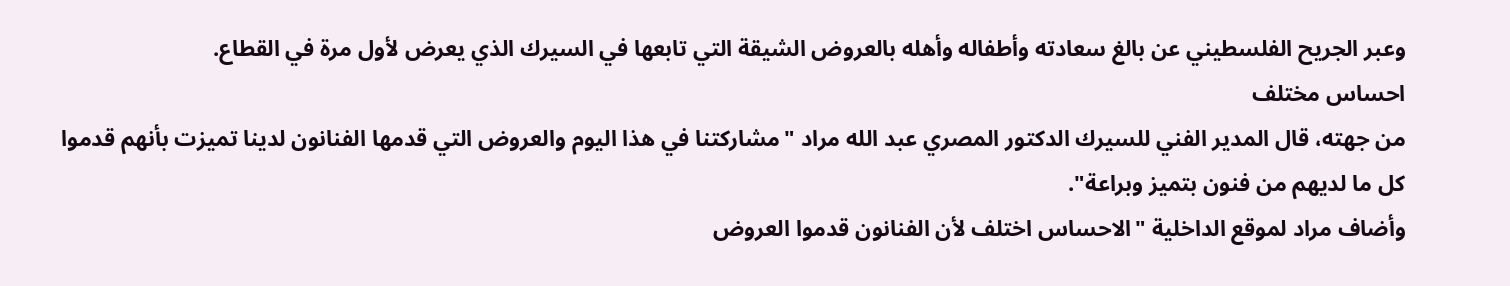وعبر الجريح الفلسطيني عن بالغ سعادته وأطفاله وأهله بالعروض الشيقة التي تابعها في السيرك الذي يعرض لأول مرة في القطاع.
احساس مختلف
من جهته، قال المدير الفني للسيرك الدكتور المصري عبد الله مراد "مشاركتنا في هذا اليوم والعروض التي قدمها الفنانون لدينا تميزت بأنهم قدموا كل ما لديهم من فنون بتميز وبراعة".
وأضاف مراد لموقع الداخلية "الاحساس اختلف لأن الفنانون قدموا العروض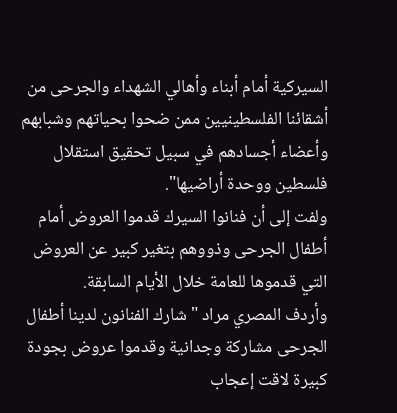السيركية أمام أبناء وأهالي الشهداء والجرحى من أشقائنا الفلسطينيين ممن ضحوا بحياتهم وشبابهم وأعضاء أجسادهم في سبيل تحقيق استقلال فلسطين ووحدة أراضيها".
ولفت إلى أن فنانوا السيرك قدموا العروض أمام أطفال الجرحى وذووهم بتغير كبير عن العروض التي قدموها للعامة خلال الأيام السابقة.
وأردف المصري مراد "شارك الفنانون لدينا أطفال الجرحى مشاركة وجدانية وقدموا عروض بجودة كبيرة لاقت إعجاب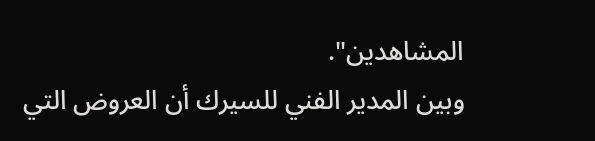المشاهدين".
وبين المدير الفني للسيرك أن العروض التي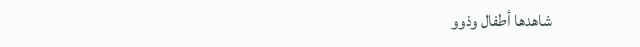شاهدها أطفال وذوو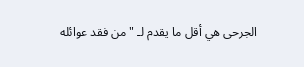الجرحى هي أقل ما يقدم لـ "من فقد عوائله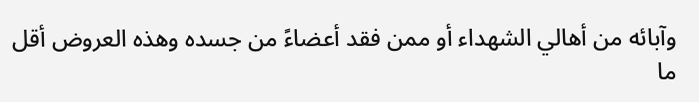وآبائه من أهالي الشهداء أو ممن فقد أعضاءً من جسده وهذه العروض أقل ما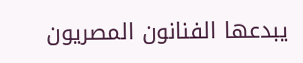يبدعها الفنانون المصريون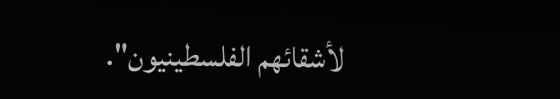لأشقائهم الفلسطينيون".